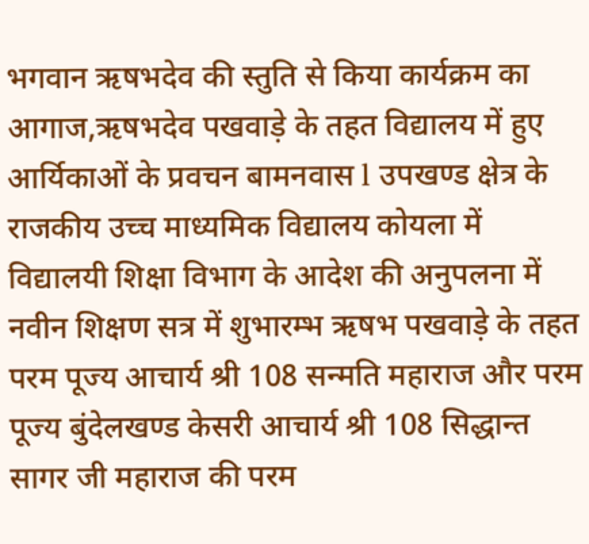भगवान ऋषभदेव की स्तुति से किया कार्यक्रम का आगाज,ऋषभदेव पखवाड़े के तहत विद्यालय में हुए आर्यिकाओं के प्रवचन बामनवास l उपखण्ड क्षेत्र के राजकीय उच्च माध्यमिक विद्यालय कोयला में विद्यालयी शिक्षा विभाग के आदेश की अनुपलना में नवीन शिक्षण सत्र में शुभारम्भ ऋषभ पखवाड़े के तहत परम पूज्य आचार्य श्री 108 सन्मति महाराज और परम पूज्य बुंदेलखण्ड केसरी आचार्य श्री 108 सिद्धान्त सागर जी महाराज की परम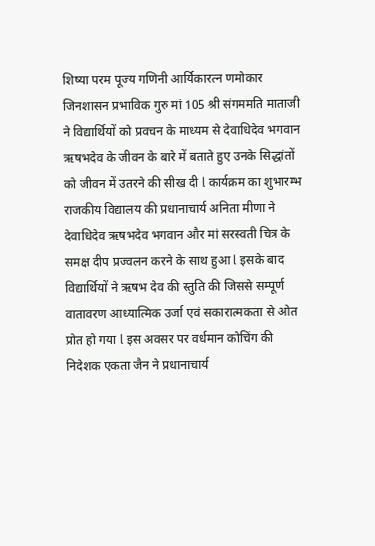शिष्या परम पूज्य गणिनी आर्यिकारत्न णमोकार जिनशासन प्रभाविक गुरु मां 105 श्री संगममति माताजी ने विद्यार्थियों को प्रवचन के माध्यम से देवाधिदेव भगवान ऋषभदेव के जीवन के बारे में बताते हुए उनके सिद्धांतों को जीवन में उतरने की सीख दी l कार्यक्रम का शुभारम्भ राजकीय विद्यालय की प्रधानाचार्य अनिता मीणा ने देवाधिदेव ऋषभदेव भगवान और मां सरस्वती चित्र के समक्ष दीप प्रज्वलन करने के साथ हुआ l इसके बाद विद्यार्थियों ने ऋषभ देव की स्तुति की जिससे सम्पूर्ण वातावरण आध्यात्मिक उर्जा एवं सकारात्मकता से ओत प्रोत हो गया l इस अवसर पर वर्धमान कोचिंग की निदेशक एकता जैन ने प्रधानाचार्य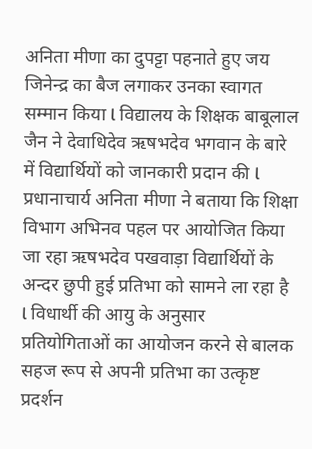अनिता मीणा का दुपट्टा पहनाते हुए जय जिनेन्द्र का बैज लगाकर उनका स्वागत सम्मान किया l विद्यालय के शिक्षक बाबूलाल जैन ने देवाधिदेव ऋषभदेव भगवान के बारे में विद्यार्थियों को जानकारी प्रदान की l प्रधानाचार्य अनिता मीणा ने बताया कि शिक्षा विभाग अभिनव पहल पर आयोजित किया जा रहा ऋषभदेव पखवाड़ा विद्यार्थियों के अन्दर छुपी हुई प्रतिभा को सामने ला रहा है l विधार्थी की आयु के अनुसार प्रतियोगिताओं का आयोजन करने से बालक सहज रूप से अपनी प्रतिभा का उत्कृष्ट प्रदर्शन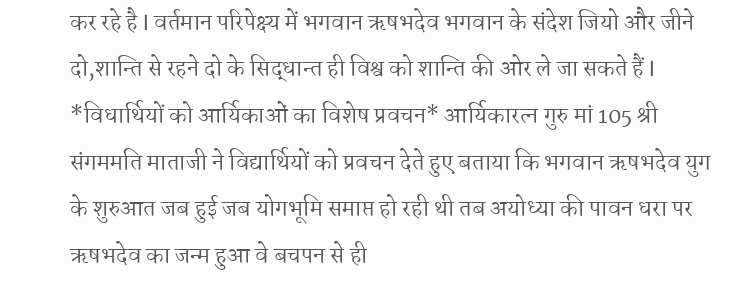कर रहे है l वर्तमान परिपेक्ष्य में भगवान ऋषभदेव भगवान के संदेश जियो और जीने दो,शान्ति से रहने दो के सिद्धान्त ही विश्व को शान्ति की ओर ले जा सकते हैं l *विधार्थियों को आर्यिकाओं का विशेष प्रवचन* आर्यिकारत्न गुरु मां 105 श्री संगममति माताजी ने विद्यार्थियों को प्रवचन देते हुए बताया कि भगवान ऋषभदेव युग के शुरुआत जब हुई जब योगभूमि समाप्त हो रही थी तब अयोध्या की पावन धरा पर ऋषभदेव का जन्म हुआ वे बचपन से ही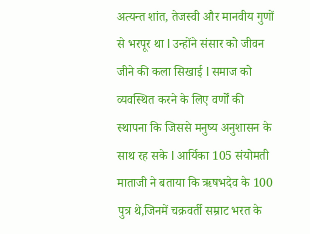अत्यन्त शांत, तेजस्वी और मानवीय गुणों से भरपूर था l उन्होंने संसार को जीवन जीने की कला सिखाई l समाज को व्यवस्थित करने के लिए वर्णों की स्थापना कि जिससे मनुष्य अनुशासन के साथ रह सके l आर्यिका 105 संयोमती माताजी ने बताया कि ऋषभदेव के 100 पुत्र थे,जिनमें चक्रवर्ती सम्राट भरत के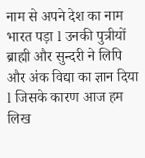नाम से अपने देश का नाम भारत पड़ा l उनकी पुत्रीयों ब्राह्मी और सुन्दरी ने लिपि और अंक विद्या का ज्ञान दिया l जिसके कारण आज हम लिख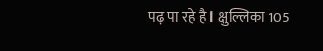पढ़ पा रहे है l क्षुल्लिका 105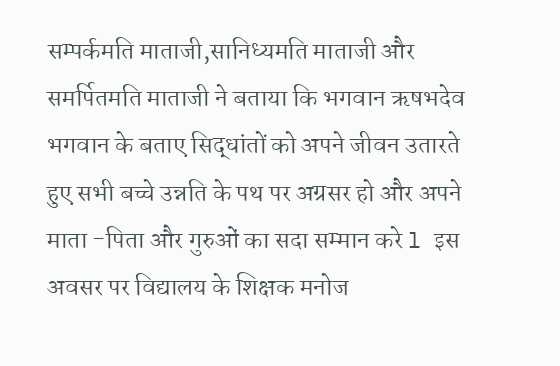सम्पर्कमति माताजी,सानिध्यमति माताजी और समर्पितमति माताजी ने बताया कि भगवान ऋषभदेव भगवान के बताए सिद्धांतों को अपने जीवन उतारते हुए सभी बच्चे उन्नति के पथ पर अग्रसर हो और अपने माता -पिता और गुरुओं का सदा सम्मान करे l इस अवसर पर विद्यालय के शिक्षक मनोज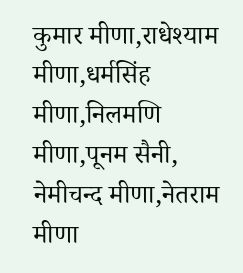कुमार मीणा,राधेश्याम मीणा,धर्मसिंह मीणा,निलमणि मीणा,पूनम सैनी, नेमीचन्द मीणा,नेतराम मीणा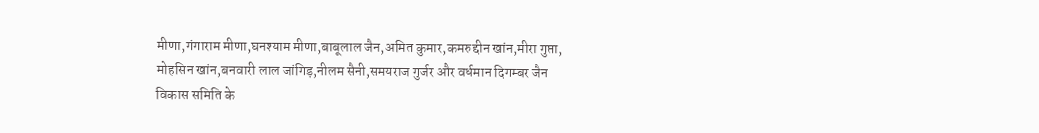मीणा,गंगाराम मीणा,घनश्याम मीणा,बाबूलाल जैन,अमित कुमार,कमरुद्दीन खांन,मीरा गुप्ता, मोहसिन खांन,बनवारी लाल जांगिड़,नीलम सैनी,समयराज गुर्जर और वर्धमान दिगम्बर जैन विकास समिति के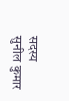सदस्य सुनील कुमार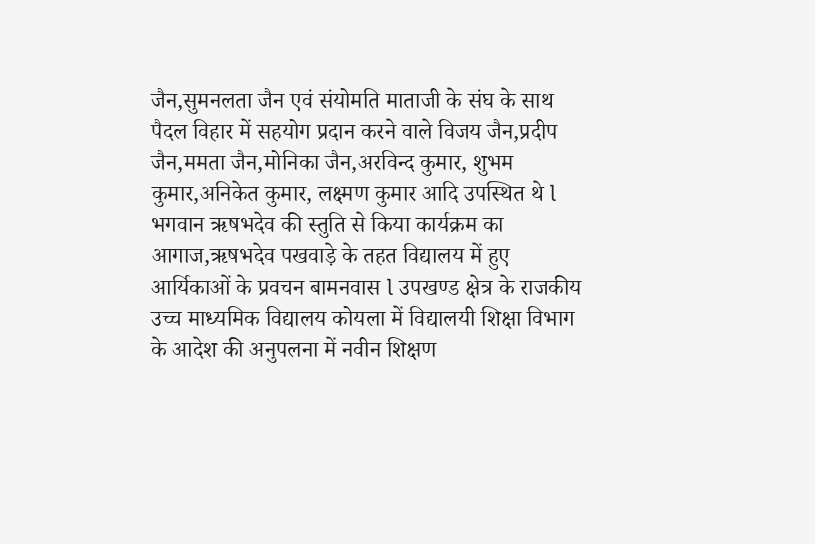जैन,सुमनलता जैन एवं संयोमति माताजी के संघ के साथ पैदल विहार में सहयोग प्रदान करने वाले विजय जैन,प्रदीप जैन,ममता जैन,मोनिका जैन,अरविन्द कुमार, शुभम कुमार,अनिकेत कुमार, लक्ष्मण कुमार आदि उपस्थित थे l
भगवान ऋषभदेव की स्तुति से किया कार्यक्रम का आगाज,ऋषभदेव पखवाड़े के तहत विद्यालय में हुए आर्यिकाओं के प्रवचन बामनवास l उपखण्ड क्षेत्र के राजकीय उच्च माध्यमिक विद्यालय कोयला में विद्यालयी शिक्षा विभाग के आदेश की अनुपलना में नवीन शिक्षण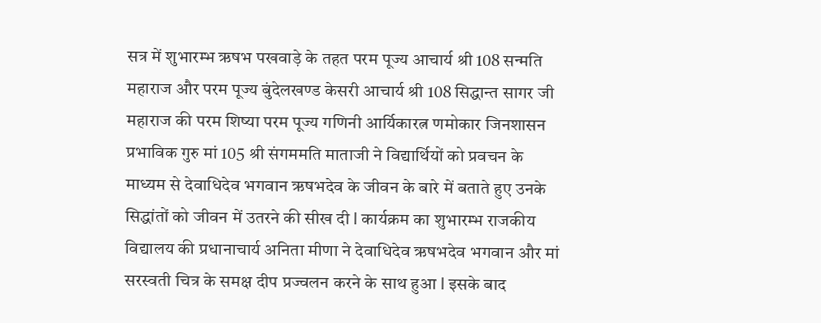सत्र में शुभारम्भ ऋषभ पखवाड़े के तहत परम पूज्य आचार्य श्री 108 सन्मति महाराज और परम पूज्य बुंदेलखण्ड केसरी आचार्य श्री 108 सिद्धान्त सागर जी महाराज की परम शिष्या परम पूज्य गणिनी आर्यिकारत्न णमोकार जिनशासन प्रभाविक गुरु मां 105 श्री संगममति माताजी ने विद्यार्थियों को प्रवचन के माध्यम से देवाधिदेव भगवान ऋषभदेव के जीवन के बारे में बताते हुए उनके सिद्धांतों को जीवन में उतरने की सीख दी l कार्यक्रम का शुभारम्भ राजकीय विद्यालय की प्रधानाचार्य अनिता मीणा ने देवाधिदेव ऋषभदेव भगवान और मां सरस्वती चित्र के समक्ष दीप प्रज्वलन करने के साथ हुआ l इसके बाद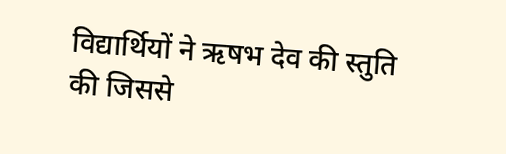विद्यार्थियों ने ऋषभ देव की स्तुति की जिससे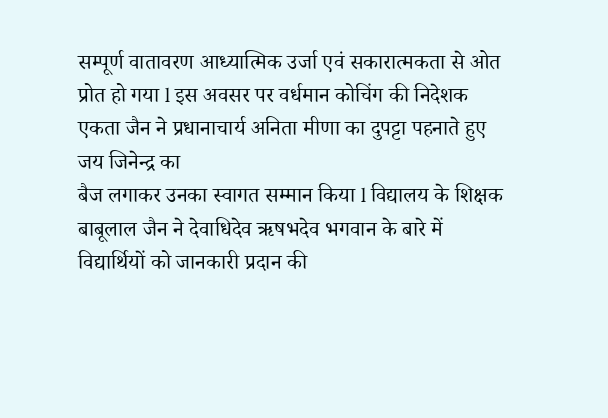सम्पूर्ण वातावरण आध्यात्मिक उर्जा एवं सकारात्मकता से ओत प्रोत हो गया l इस अवसर पर वर्धमान कोचिंग की निदेशक एकता जैन ने प्रधानाचार्य अनिता मीणा का दुपट्टा पहनाते हुए जय जिनेन्द्र का
बैज लगाकर उनका स्वागत सम्मान किया l विद्यालय के शिक्षक बाबूलाल जैन ने देवाधिदेव ऋषभदेव भगवान के बारे में विद्यार्थियों को जानकारी प्रदान की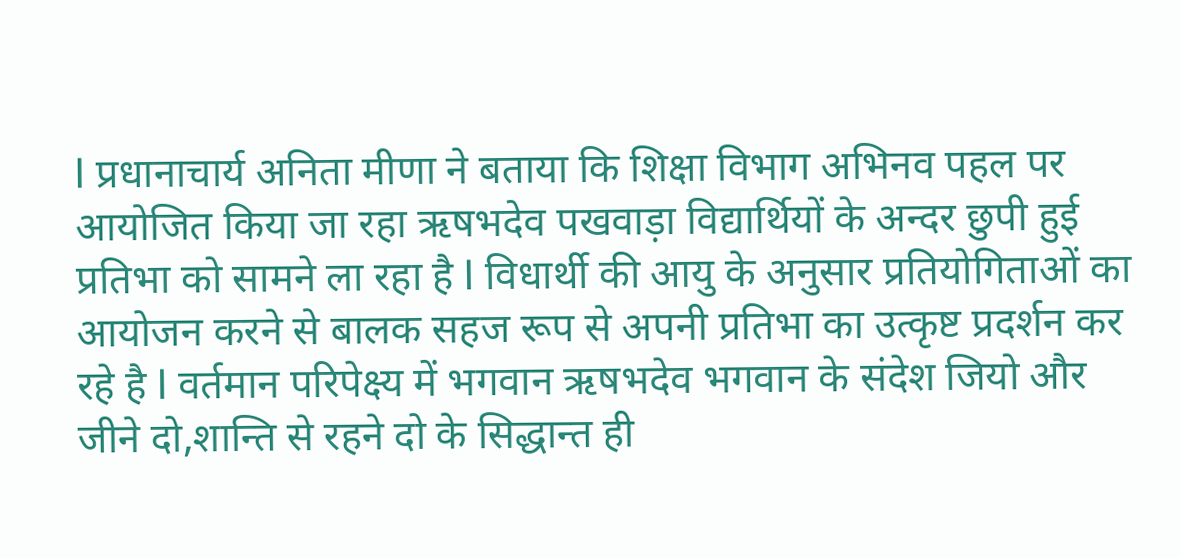l प्रधानाचार्य अनिता मीणा ने बताया कि शिक्षा विभाग अभिनव पहल पर आयोजित किया जा रहा ऋषभदेव पखवाड़ा विद्यार्थियों के अन्दर छुपी हुई प्रतिभा को सामने ला रहा है l विधार्थी की आयु के अनुसार प्रतियोगिताओं का आयोजन करने से बालक सहज रूप से अपनी प्रतिभा का उत्कृष्ट प्रदर्शन कर रहे है l वर्तमान परिपेक्ष्य में भगवान ऋषभदेव भगवान के संदेश जियो और जीने दो,शान्ति से रहने दो के सिद्धान्त ही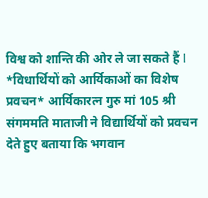विश्व को शान्ति की ओर ले जा सकते हैं l *विधार्थियों को आर्यिकाओं का विशेष प्रवचन* आर्यिकारत्न गुरु मां 105 श्री संगममति माताजी ने विद्यार्थियों को प्रवचन देते हुए बताया कि भगवान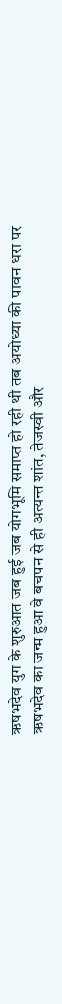ऋषभदेव युग के शुरुआत जब हुई जब योगभूमि समाप्त हो रही थी तब अयोध्या की पावन धरा पर ऋषभदेव का जन्म हुआ वे बचपन से ही अत्यन्त शांत, तेजस्वी और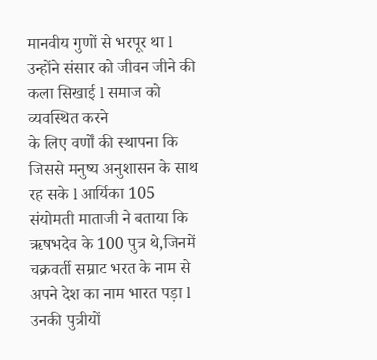मानवीय गुणों से भरपूर था l उन्होंने संसार को जीवन जीने की कला सिखाई l समाज को व्यवस्थित करने
के लिए वर्णों की स्थापना कि जिससे मनुष्य अनुशासन के साथ रह सके l आर्यिका 105 संयोमती माताजी ने बताया कि ऋषभदेव के 100 पुत्र थे,जिनमें चक्रवर्ती सम्राट भरत के नाम से अपने देश का नाम भारत पड़ा l उनकी पुत्रीयों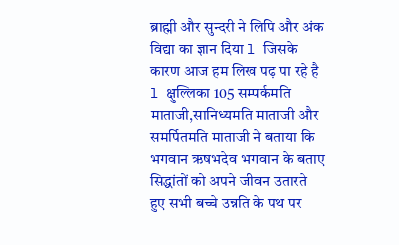ब्राह्मी और सुन्दरी ने लिपि और अंक विद्या का ज्ञान दिया l जिसके कारण आज हम लिख पढ़ पा रहे है l क्षुल्लिका 105 सम्पर्कमति माताजी,सानिध्यमति माताजी और समर्पितमति माताजी ने बताया कि भगवान ऋषभदेव भगवान के बताए सिद्धांतों को अपने जीवन उतारते हुए सभी बच्चे उन्नति के पथ पर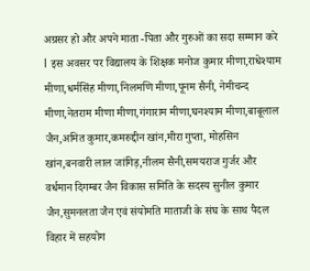अग्रसर हो और अपने माता -पिता और गुरुओं का सदा सम्मान करे l इस अवसर पर विद्यालय के शिक्षक मनोज कुमार मीणा,राधेश्याम मीणा,धर्मसिंह मीणा,निलमणि मीणा,पूनम सैनी, नेमीचन्द मीणा,नेतराम मीणा मीणा,गंगाराम मीणा,घनश्याम मीणा,बाबूलाल जैन,अमित कुमार,कमरुद्दीन खांन,मीरा गुप्ता, मोहसिन खांन,बनवारी लाल जांगिड़,नीलम सैनी,समयराज गुर्जर और वर्धमान दिगम्बर जैन विकास समिति के सदस्य सुनील कुमार जैन,सुमनलता जैन एवं संयोमति माताजी के संघ के साथ पैदल विहार में सहयोग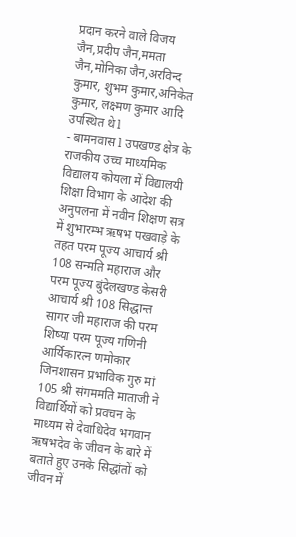प्रदान करने वाले विजय जैन,प्रदीप जैन,ममता जैन,मोनिका जैन,अरविन्द कुमार, शुभम कुमार,अनिकेत कुमार, लक्ष्मण कुमार आदि उपस्थित थे l
- बामनवास l उपखण्ड क्षेत्र के राजकीय उच्च माध्यमिक विद्यालय कोयला में विद्यालयी शिक्षा विभाग के आदेश की अनुपलना में नवीन शिक्षण सत्र में शुभारम्भ ऋषभ पखवाड़े के तहत परम पूज्य आचार्य श्री 108 सन्मति महाराज और परम पूज्य बुंदेलखण्ड केसरी आचार्य श्री 108 सिद्धान्त सागर जी महाराज की परम शिष्या परम पूज्य गणिनी आर्यिकारत्न णमोकार जिनशासन प्रभाविक गुरु मां 105 श्री संगममति माताजी ने विद्यार्थियों को प्रवचन के माध्यम से देवाधिदेव भगवान ऋषभदेव के जीवन के बारे में बताते हुए उनके सिद्धांतों को जीवन में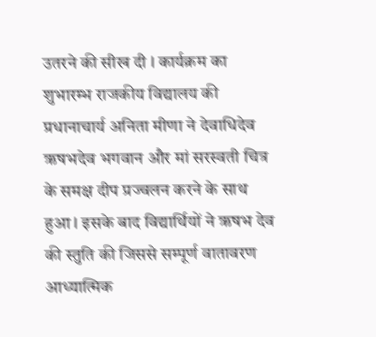उतरने की सीख दी l कार्यक्रम का शुभारम्भ राजकीय विद्यालय की प्रधानाचार्य अनिता मीणा ने देवाधिदेव ऋषभदेव भगवान और मां सरस्वती चित्र के समक्ष दीप प्रज्वलन करने के साथ हुआ l इसके बाद विद्यार्थियों ने ऋषभ देव की स्तुति की जिससे सम्पूर्ण वातावरण आध्यात्मिक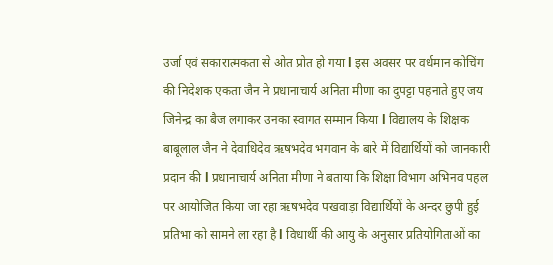उर्जा एवं सकारात्मकता से ओत प्रोत हो गया l इस अवसर पर वर्धमान कोचिंग की निदेशक एकता जैन ने प्रधानाचार्य अनिता मीणा का दुपट्टा पहनाते हुए जय जिनेन्द्र का बैज लगाकर उनका स्वागत सम्मान किया l विद्यालय के शिक्षक बाबूलाल जैन ने देवाधिदेव ऋषभदेव भगवान के बारे में विद्यार्थियों को जानकारी प्रदान की l प्रधानाचार्य अनिता मीणा ने बताया कि शिक्षा विभाग अभिनव पहल पर आयोजित किया जा रहा ऋषभदेव पखवाड़ा विद्यार्थियों के अन्दर छुपी हुई प्रतिभा को सामने ला रहा है l विधार्थी की आयु के अनुसार प्रतियोगिताओं का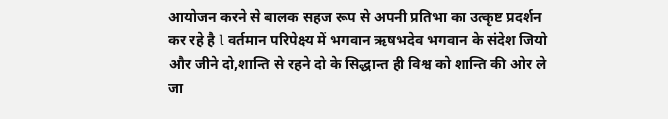आयोजन करने से बालक सहज रूप से अपनी प्रतिभा का उत्कृष्ट प्रदर्शन कर रहे है l वर्तमान परिपेक्ष्य में भगवान ऋषभदेव भगवान के संदेश जियो और जीने दो,शान्ति से रहने दो के सिद्धान्त ही विश्व को शान्ति की ओर ले जा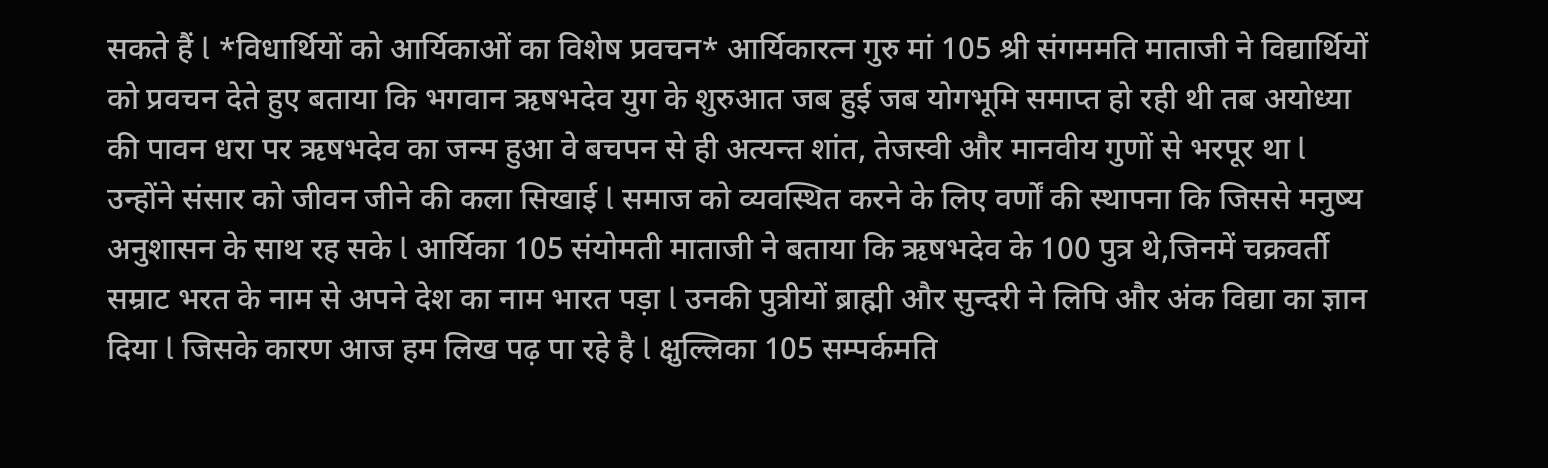सकते हैं l *विधार्थियों को आर्यिकाओं का विशेष प्रवचन* आर्यिकारत्न गुरु मां 105 श्री संगममति माताजी ने विद्यार्थियों को प्रवचन देते हुए बताया कि भगवान ऋषभदेव युग के शुरुआत जब हुई जब योगभूमि समाप्त हो रही थी तब अयोध्या की पावन धरा पर ऋषभदेव का जन्म हुआ वे बचपन से ही अत्यन्त शांत, तेजस्वी और मानवीय गुणों से भरपूर था l उन्होंने संसार को जीवन जीने की कला सिखाई l समाज को व्यवस्थित करने के लिए वर्णों की स्थापना कि जिससे मनुष्य अनुशासन के साथ रह सके l आर्यिका 105 संयोमती माताजी ने बताया कि ऋषभदेव के 100 पुत्र थे,जिनमें चक्रवर्ती सम्राट भरत के नाम से अपने देश का नाम भारत पड़ा l उनकी पुत्रीयों ब्राह्मी और सुन्दरी ने लिपि और अंक विद्या का ज्ञान दिया l जिसके कारण आज हम लिख पढ़ पा रहे है l क्षुल्लिका 105 सम्पर्कमति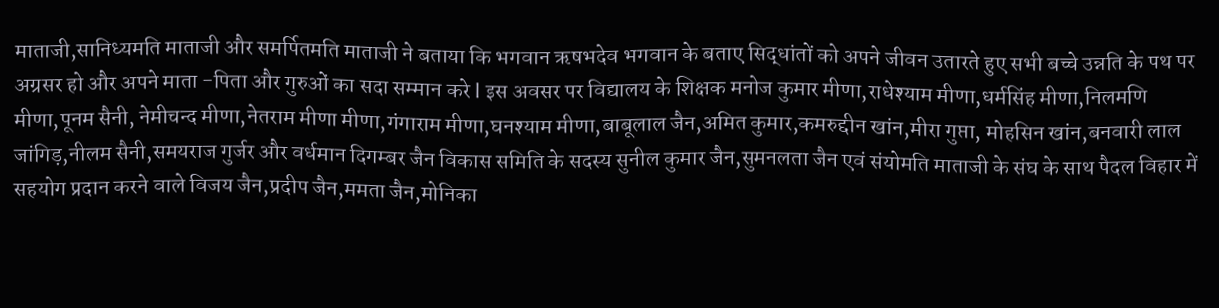माताजी,सानिध्यमति माताजी और समर्पितमति माताजी ने बताया कि भगवान ऋषभदेव भगवान के बताए सिद्धांतों को अपने जीवन उतारते हुए सभी बच्चे उन्नति के पथ पर अग्रसर हो और अपने माता -पिता और गुरुओं का सदा सम्मान करे l इस अवसर पर विद्यालय के शिक्षक मनोज कुमार मीणा,राधेश्याम मीणा,धर्मसिंह मीणा,निलमणि मीणा,पूनम सैनी, नेमीचन्द मीणा,नेतराम मीणा मीणा,गंगाराम मीणा,घनश्याम मीणा,बाबूलाल जैन,अमित कुमार,कमरुद्दीन खांन,मीरा गुप्ता, मोहसिन खांन,बनवारी लाल जांगिड़,नीलम सैनी,समयराज गुर्जर और वर्धमान दिगम्बर जैन विकास समिति के सदस्य सुनील कुमार जैन,सुमनलता जैन एवं संयोमति माताजी के संघ के साथ पैदल विहार में सहयोग प्रदान करने वाले विजय जैन,प्रदीप जैन,ममता जैन,मोनिका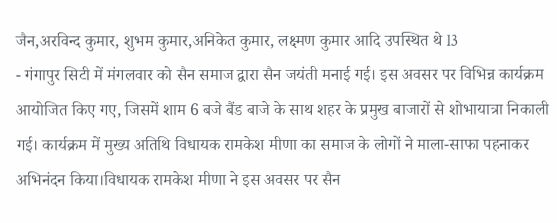जैन,अरविन्द कुमार, शुभम कुमार,अनिकेत कुमार, लक्ष्मण कुमार आदि उपस्थित थे l3
- गंगापुर सिटी में मंगलवार को सैन समाज द्वारा सैन जयंती मनाई गई। इस अवसर पर विभिन्न कार्यक्रम आयोजित किए गए, जिसमें शाम 6 बजे बैंड बाजे के साथ शहर के प्रमुख बाजारों से शोभायात्रा निकाली गई। कार्यक्रम में मुख्य अतिथि विधायक रामकेश मीणा का समाज के लोगों ने माला-साफा पहनाकर अभिनंदन किया।विधायक रामकेश मीणा ने इस अवसर पर सैन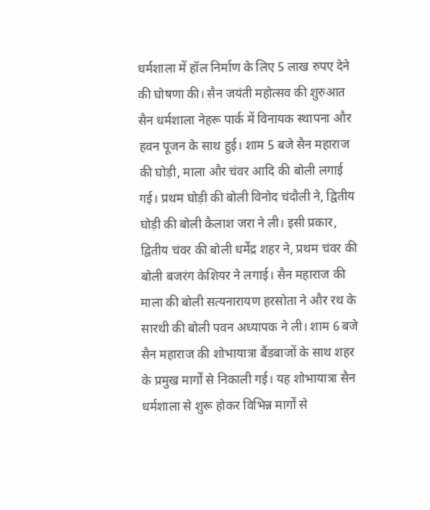धर्मशाला में हॉल निर्माण के लिए 5 लाख रुपए देने की घोषणा की। सैन जयंती महोत्सव की शुरुआत सैन धर्मशाला नेहरू पार्क में विनायक स्थापना और हवन पूजन के साथ हुई। शाम 5 बजे सैन महाराज की घोड़ी, माला और चंवर आदि की बोली लगाई गई। प्रथम घोड़ी की बोली विनोद चंदौली ने, द्वितीय घोड़ी की बोली कैलाश जरा ने ली। इसी प्रकार, द्वितीय चंवर की बोली धर्मेंद्र शहर ने, प्रथम चंवर की बोली बजरंग केशियर ने लगाई। सैन महाराज की माला की बोली सत्यनारायण हरसोता ने और रथ के सारथी की बोली पवन अध्यापक ने ली। शाम 6 बजे सैन महाराज की शोभायात्रा बैंडबाजों के साथ शहर के प्रमुख मार्गों से निकाली गई। यह शोभायात्रा सैन धर्मशाला से शुरू होकर विभिन्न मार्गों से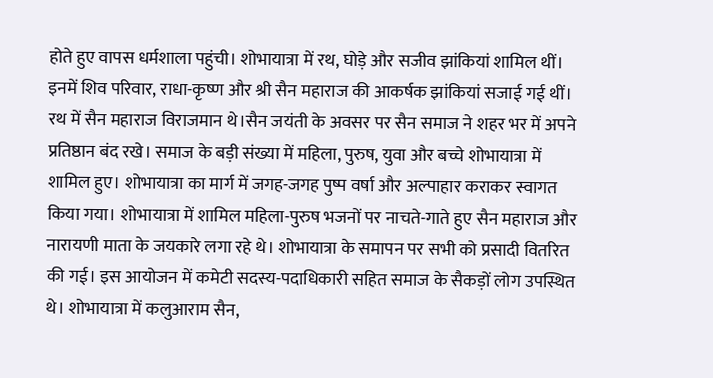होते हुए वापस धर्मशाला पहुंची। शोभायात्रा में रथ, घोड़े और सजीव झांकियां शामिल थीं। इनमें शिव परिवार, राधा-कृष्ण और श्री सैन महाराज की आकर्षक झांकियां सजाई गई थीं। रथ में सैन महाराज विराजमान थे।सैन जयंती के अवसर पर सैन समाज ने शहर भर में अपने प्रतिष्ठान बंद रखे। समाज के बड़ी संख्या में महिला, पुरुष, युवा और बच्चे शोभायात्रा में शामिल हुए। शोभायात्रा का मार्ग में जगह-जगह पुष्प वर्षा और अल्पाहार कराकर स्वागत किया गया। शोभायात्रा में शामिल महिला-पुरुष भजनों पर नाचते-गाते हुए सैन महाराज और नारायणी माता के जयकारे लगा रहे थे। शोभायात्रा के समापन पर सभी को प्रसादी वितरित की गई। इस आयोजन में कमेटी सदस्य-पदाधिकारी सहित समाज के सैकड़ों लोग उपस्थित थे। शोभायात्रा में कलुआराम सैन,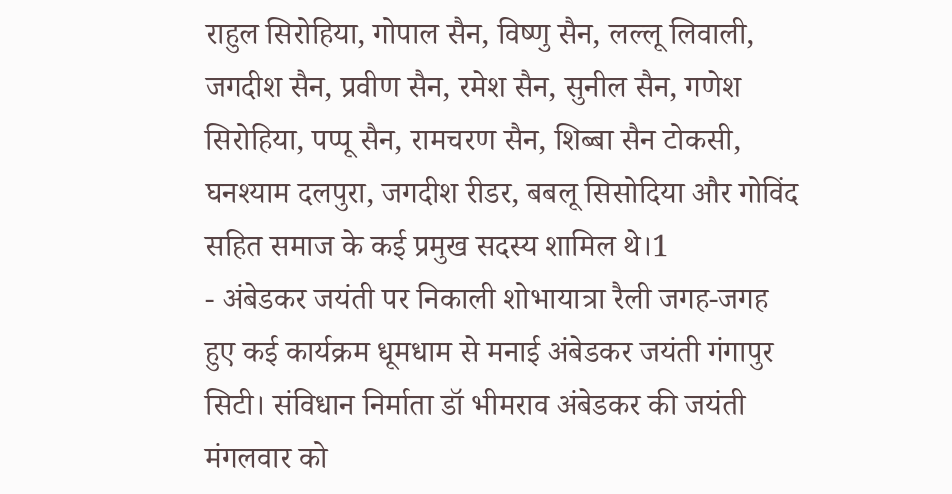राहुल सिरोहिया, गोपाल सैन, विष्णु सैन, लल्लू लिवाली, जगदीश सैन, प्रवीण सैन, रमेश सैन, सुनील सैन, गणेश सिरोहिया, पप्पू सैन, रामचरण सैन, शिब्बा सैन टोकसी, घनश्याम दलपुरा, जगदीश रीडर, बबलू सिसोदिया और गोविंद सहित समाज के कई प्रमुख सदस्य शामिल थे।1
- अंबेडकर जयंती पर निकाली शोभायात्रा रैली जगह-जगह हुए कई कार्यक्रम धूमधाम से मनाई अंबेडकर जयंती गंगापुर सिटी। संविधान निर्माता डॉ भीमराव अंबेडकर की जयंती मंगलवार को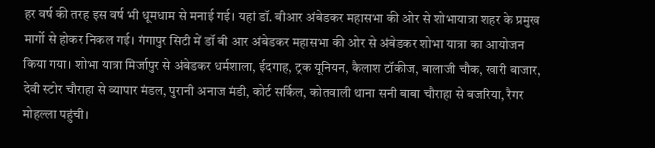हर वर्ष की तरह इस वर्ष भी धूमधाम से मनाई गई। यहां डॉ. बीआर अंबेडकर महासभा की ओर से शोभायात्रा शहर के प्रमुख मार्गो से होकर निकल गई। गंगापुर सिटी में डॉ बी आर अंबेडकर महासभा की ओर से अंबेडकर शोभा यात्रा का आयोजन किया गया। शोभा यात्रा मिर्जापुर से अंबेडकर धर्मशाला, ईदगाह, ट्रक यूनियन, कैलाश टॉकीज, बालाजी चौक, खारी बाजार, देवी स्टोर चौराहा से व्यापार मंडल, पुरानी अनाज मंडी, कोर्ट सर्किल, कोतवाली थाना सनी बाबा चौराहा से बजरिया, रैगर मोहल्ला पहुंची।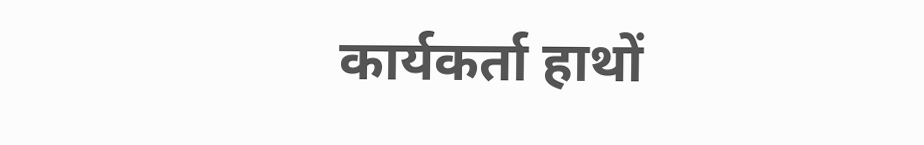कार्यकर्ता हाथों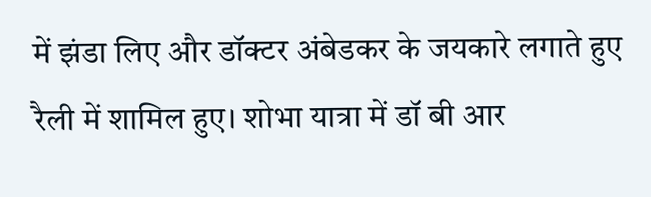में झंडा लिए और डॉक्टर अंबेडकर के जयकारे लगाते हुए रैली में शामिल हुए। शोभा यात्रा में डॉ बी आर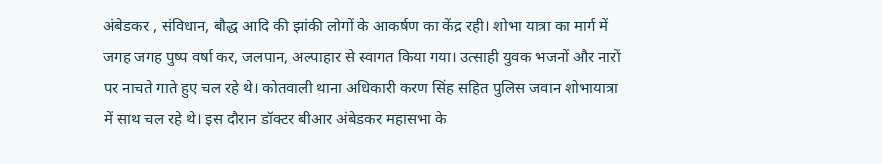अंबेडकर , संविधान, बौद्ध आदि की झांकी लोगों के आकर्षण का केंद्र रही। शोभा यात्रा का मार्ग में जगह जगह पुष्प वर्षा कर, जलपान, अल्पाहार से स्वागत किया गया। उत्साही युवक भजनों और नारों पर नाचते गाते हुए चल रहे थे। कोतवाली थाना अधिकारी करण सिंह सहित पुलिस जवान शोभायात्रा में साथ चल रहे थे। इस दौरान डॉक्टर बीआर अंबेडकर महासभा के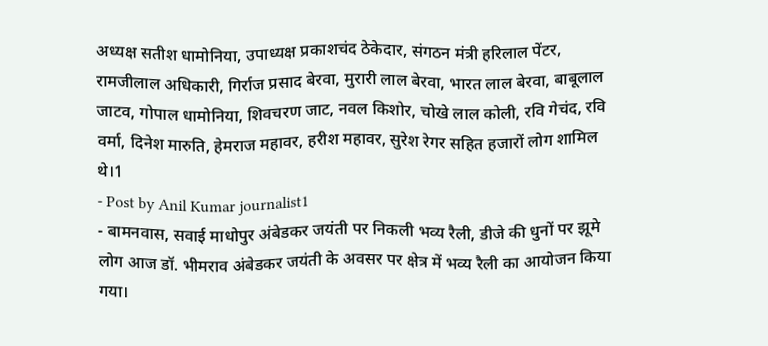अध्यक्ष सतीश धामोनिया, उपाध्यक्ष प्रकाशचंद ठेकेदार, संगठन मंत्री हरिलाल पेंटर, रामजीलाल अधिकारी, गिर्राज प्रसाद बेरवा, मुरारी लाल बेरवा, भारत लाल बेरवा, बाबूलाल जाटव, गोपाल धामोनिया, शिवचरण जाट, नवल किशोर, चोखे लाल कोली, रवि गेचंद, रवि वर्मा, दिनेश मारुति, हेमराज महावर, हरीश महावर, सुरेश रेगर सहित हजारों लोग शामिल थे।1
- Post by Anil Kumar journalist1
- बामनवास, सवाई माधोपुर अंबेडकर जयंती पर निकली भव्य रैली, डीजे की धुनों पर झूमे लोग आज डॉ. भीमराव अंबेडकर जयंती के अवसर पर क्षेत्र में भव्य रैली का आयोजन किया गया।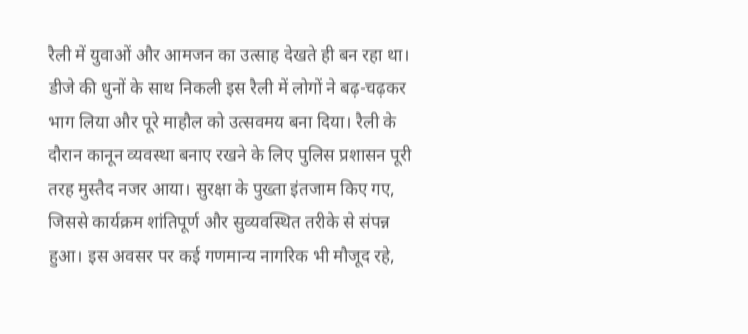रैली में युवाओं और आमजन का उत्साह देखते ही बन रहा था। डीजे की धुनों के साथ निकली इस रैली में लोगों ने बढ़-चढ़कर भाग लिया और पूरे माहौल को उत्सवमय बना दिया। रैली के दौरान कानून व्यवस्था बनाए रखने के लिए पुलिस प्रशासन पूरी तरह मुस्तैद नजर आया। सुरक्षा के पुख्ता इंतजाम किए गए, जिससे कार्यक्रम शांतिपूर्ण और सुव्यवस्थित तरीके से संपन्न हुआ। इस अवसर पर कई गणमान्य नागरिक भी मौजूद रहे,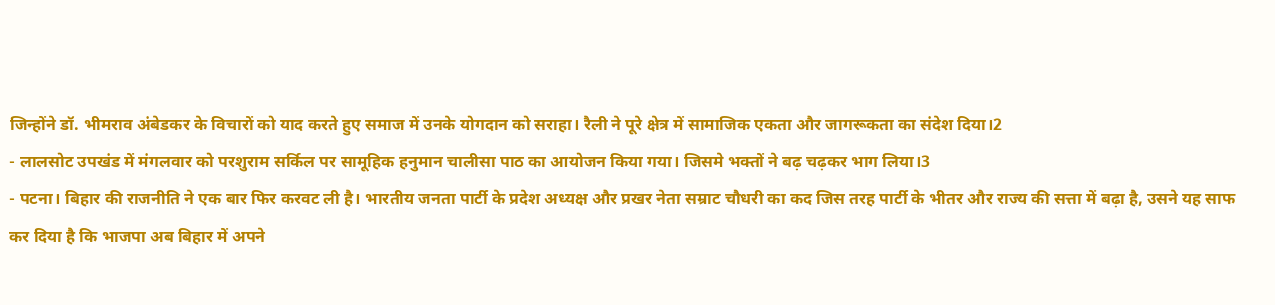जिन्होंने डॉ. भीमराव अंबेडकर के विचारों को याद करते हुए समाज में उनके योगदान को सराहा। रैली ने पूरे क्षेत्र में सामाजिक एकता और जागरूकता का संदेश दिया।2
- लालसोट उपखंड में मंगलवार को परशुराम सर्किल पर सामूहिक हनुमान चालीसा पाठ का आयोजन किया गया। जिसमे भक्तों ने बढ़ चढ़कर भाग लिया।3
- पटना। बिहार की राजनीति ने एक बार फिर करवट ली है। भारतीय जनता पार्टी के प्रदेश अध्यक्ष और प्रखर नेता सम्राट चौधरी का कद जिस तरह पार्टी के भीतर और राज्य की सत्ता में बढ़ा है, उसने यह साफ कर दिया है कि भाजपा अब बिहार में अपने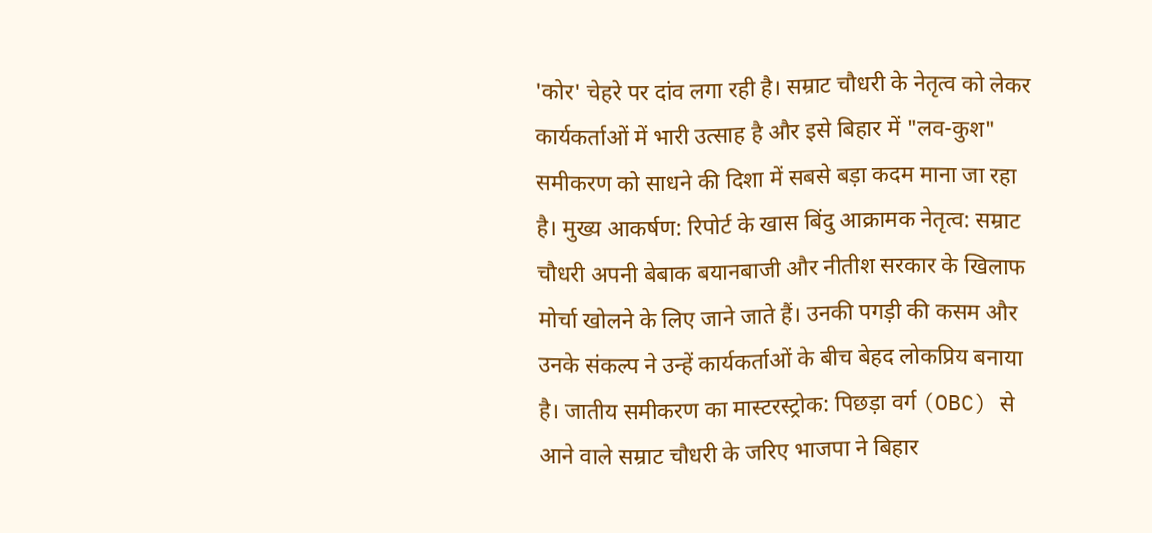'कोर' चेहरे पर दांव लगा रही है। सम्राट चौधरी के नेतृत्व को लेकर कार्यकर्ताओं में भारी उत्साह है और इसे बिहार में "लव-कुश" समीकरण को साधने की दिशा में सबसे बड़ा कदम माना जा रहा है। मुख्य आकर्षण: रिपोर्ट के खास बिंदु आक्रामक नेतृत्व: सम्राट चौधरी अपनी बेबाक बयानबाजी और नीतीश सरकार के खिलाफ मोर्चा खोलने के लिए जाने जाते हैं। उनकी पगड़ी की कसम और उनके संकल्प ने उन्हें कार्यकर्ताओं के बीच बेहद लोकप्रिय बनाया है। जातीय समीकरण का मास्टरस्ट्रोक: पिछड़ा वर्ग (OBC) से आने वाले सम्राट चौधरी के जरिए भाजपा ने बिहार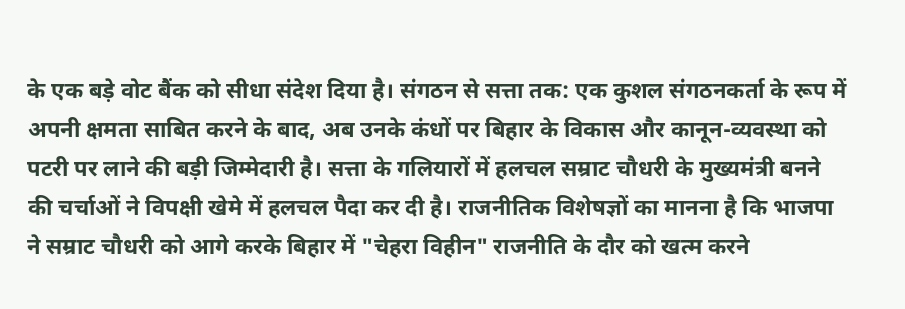के एक बड़े वोट बैंक को सीधा संदेश दिया है। संगठन से सत्ता तक: एक कुशल संगठनकर्ता के रूप में अपनी क्षमता साबित करने के बाद, अब उनके कंधों पर बिहार के विकास और कानून-व्यवस्था को पटरी पर लाने की बड़ी जिम्मेदारी है। सत्ता के गलियारों में हलचल सम्राट चौधरी के मुख्यमंत्री बनने की चर्चाओं ने विपक्षी खेमे में हलचल पैदा कर दी है। राजनीतिक विशेषज्ञों का मानना है कि भाजपा ने सम्राट चौधरी को आगे करके बिहार में "चेहरा विहीन" राजनीति के दौर को खत्म करने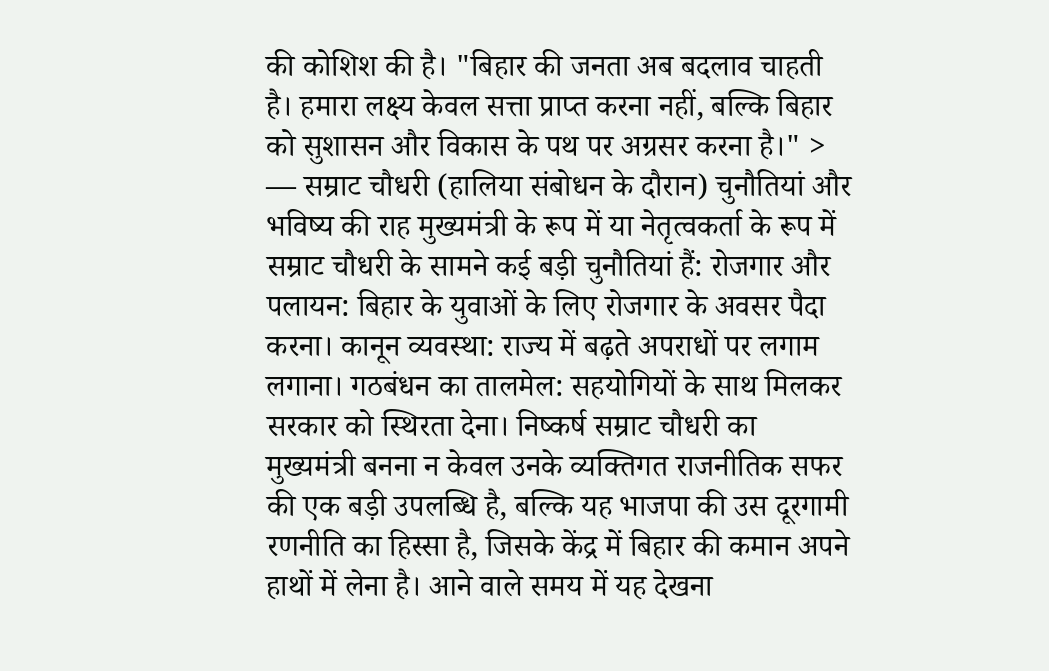की कोशिश की है। "बिहार की जनता अब बदलाव चाहती है। हमारा लक्ष्य केवल सत्ता प्राप्त करना नहीं, बल्कि बिहार को सुशासन और विकास के पथ पर अग्रसर करना है।" > — सम्राट चौधरी (हालिया संबोधन के दौरान) चुनौतियां और भविष्य की राह मुख्यमंत्री के रूप में या नेतृत्वकर्ता के रूप में सम्राट चौधरी के सामने कई बड़ी चुनौतियां हैं: रोजगार और पलायन: बिहार के युवाओं के लिए रोजगार के अवसर पैदा करना। कानून व्यवस्था: राज्य में बढ़ते अपराधों पर लगाम लगाना। गठबंधन का तालमेल: सहयोगियों के साथ मिलकर सरकार को स्थिरता देना। निष्कर्ष सम्राट चौधरी का मुख्यमंत्री बनना न केवल उनके व्यक्तिगत राजनीतिक सफर की एक बड़ी उपलब्धि है, बल्कि यह भाजपा की उस दूरगामी रणनीति का हिस्सा है, जिसके केंद्र में बिहार की कमान अपने हाथों में लेना है। आने वाले समय में यह देखना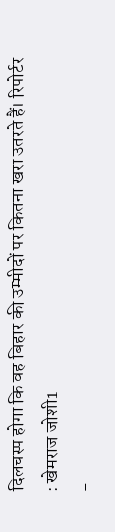दिलचस्प होगा कि वह बिहार की उम्मीदों पर कितना खरा उतरते हैं। रिपोर्टर : खेमराज जोशी1
-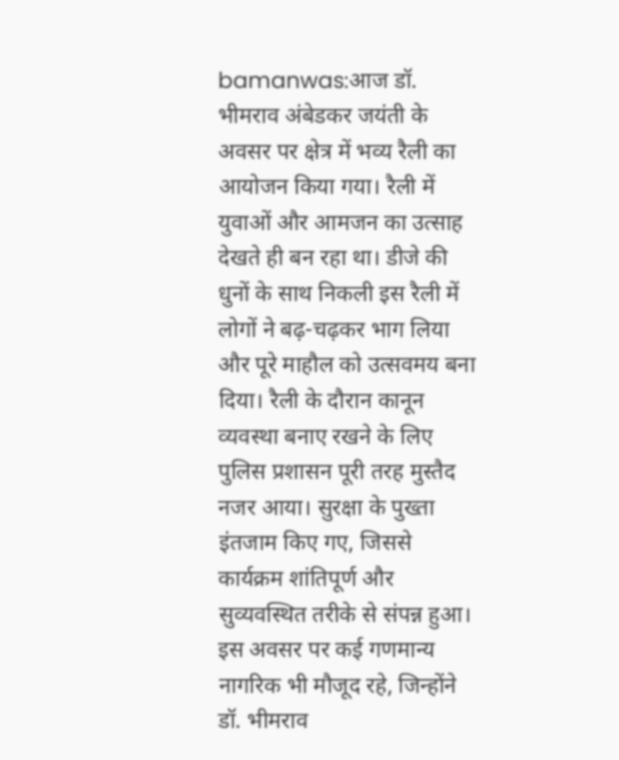bamanwas:आज डॉ. भीमराव अंबेडकर जयंती के अवसर पर क्षेत्र में भव्य रैली का आयोजन किया गया। रैली में युवाओं और आमजन का उत्साह देखते ही बन रहा था। डीजे की धुनों के साथ निकली इस रैली में लोगों ने बढ़-चढ़कर भाग लिया और पूरे माहौल को उत्सवमय बना दिया। रैली के दौरान कानून व्यवस्था बनाए रखने के लिए पुलिस प्रशासन पूरी तरह मुस्तैद नजर आया। सुरक्षा के पुख्ता इंतजाम किए गए, जिससे कार्यक्रम शांतिपूर्ण और सुव्यवस्थित तरीके से संपन्न हुआ। इस अवसर पर कई गणमान्य नागरिक भी मौजूद रहे, जिन्होंने डॉ. भीमराव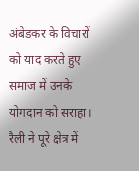अंबेडकर के विचारों को याद करते हुए समाज में उनके योगदान को सराहा। रैली ने पूरे क्षेत्र में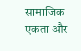सामाजिक एकता और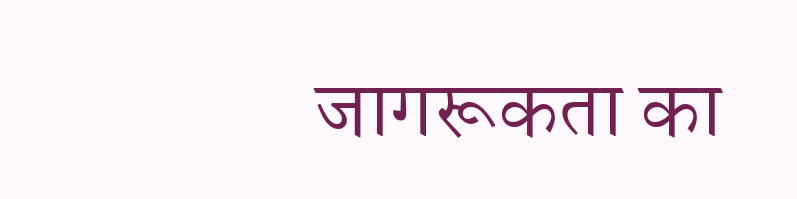जागरूकता का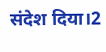संदेश दिया।2